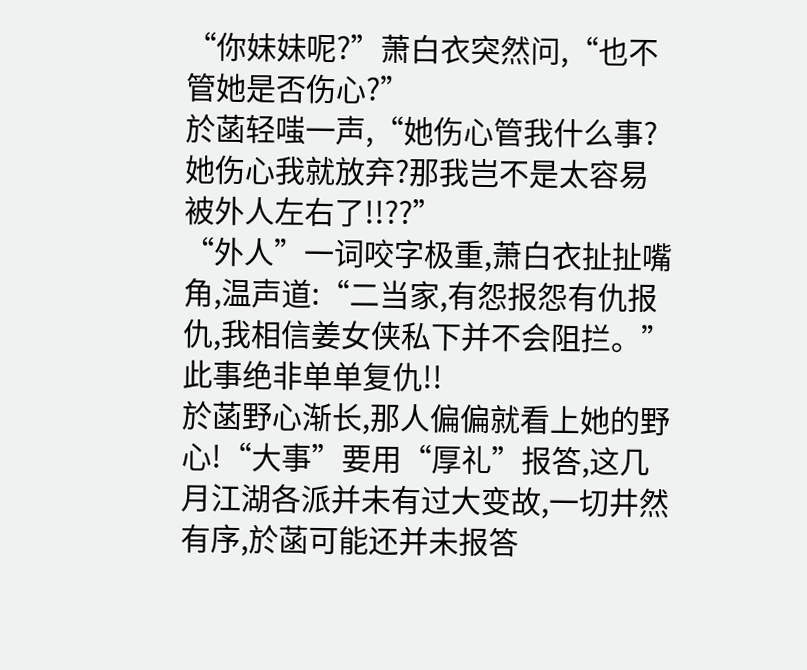“你妹妹呢?”萧白衣突然问,“也不管她是否伤心?”
於菡轻嗤一声,“她伤心管我什么事?她伤心我就放弃?那我岂不是太容易被外人左右了!!??”
“外人”一词咬字极重,萧白衣扯扯嘴角,温声道:“二当家,有怨报怨有仇报仇,我相信姜女侠私下并不会阻拦。”
此事绝非单单复仇!!
於菡野心渐长,那人偏偏就看上她的野心!“大事”要用“厚礼”报答,这几月江湖各派并未有过大变故,一切井然有序,於菡可能还并未报答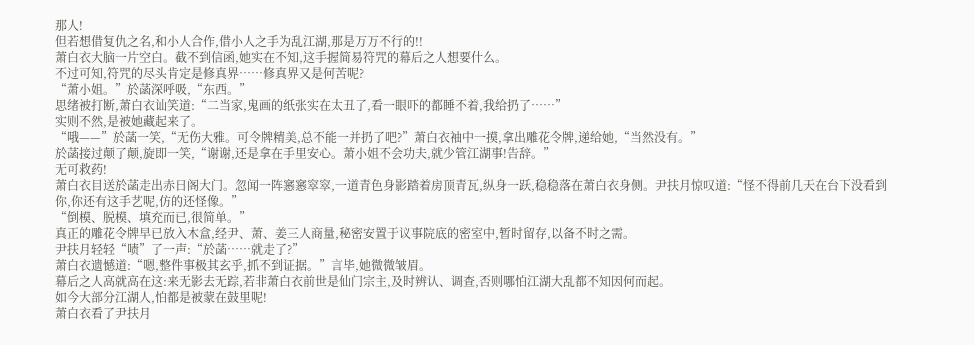那人!
但若想借复仇之名,和小人合作,借小人之手为乱江湖,那是万万不行的!!
萧白衣大脑一片空白。截不到信函,她实在不知,这手握简易符咒的幕后之人想要什么。
不过可知,符咒的尽头肯定是修真界……修真界又是何苦呢?
“萧小姐。”於菡深呼吸,“东西。”
思绪被打断,萧白衣讪笑道:“二当家,鬼画的纸张实在太丑了,看一眼吓的都睡不着,我给扔了……”
实则不然,是被她藏起来了。
“哦——”於菡一笑,“无伤大雅。可令牌精美,总不能一并扔了吧?”萧白衣袖中一摸,拿出雕花令牌,递给她,“当然没有。”
於菡接过颠了颠,旋即一笑,“谢谢,还是拿在手里安心。萧小姐不会功夫,就少管江湖事!告辞。”
无可救药!
萧白衣目送於菡走出赤日阁大门。忽闻一阵窸窸窣窣,一道青色身影踏着房顶青瓦,纵身一跃,稳稳落在萧白衣身侧。尹扶月惊叹道:“怪不得前几天在台下没看到你,你还有这手艺呢,仿的还怪像。”
“倒模、脱模、填充而已,很简单。”
真正的雕花令牌早已放入木盒,经尹、萧、姜三人商量,秘密安置于议事院底的密室中,暂时留存,以备不时之需。
尹扶月轻轻“啧”了一声:“於菡……就走了?”
萧白衣遗憾道:“嗯,整件事极其玄乎,抓不到证据。”言毕,她微微皱眉。
幕后之人高就高在这:来无影去无踪,若非萧白衣前世是仙门宗主,及时辨认、调查,否则哪怕江湖大乱都不知因何而起。
如今大部分江湖人,怕都是被蒙在鼓里呢!
萧白衣看了尹扶月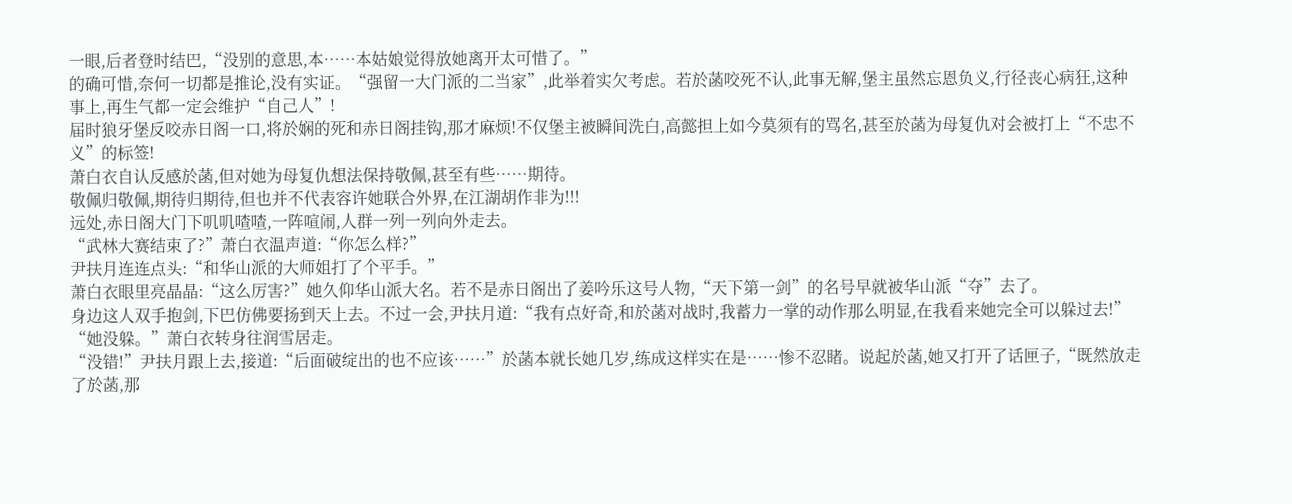一眼,后者登时结巴,“没别的意思,本……本姑娘觉得放她离开太可惜了。”
的确可惜,奈何一切都是推论,没有实证。“强留一大门派的二当家”,此举着实欠考虑。若於菡咬死不认,此事无解,堡主虽然忘恩负义,行径丧心病狂,这种事上,再生气都一定会维护“自己人”!
届时狼牙堡反咬赤日阁一口,将於娴的死和赤日阁挂钩,那才麻烦!不仅堡主被瞬间洗白,高懿担上如今莫须有的骂名,甚至於菡为母复仇对会被打上“不忠不义”的标签!
萧白衣自认反感於菡,但对她为母复仇想法保持敬佩,甚至有些……期待。
敬佩归敬佩,期待归期待,但也并不代表容许她联合外界,在江湖胡作非为!!!
远处,赤日阁大门下叽叽喳喳,一阵喧闹,人群一列一列向外走去。
“武林大赛结束了?”萧白衣温声道:“你怎么样?”
尹扶月连连点头:“和华山派的大师姐打了个平手。”
萧白衣眼里亮晶晶:“这么厉害?”她久仰华山派大名。若不是赤日阁出了姜吟乐这号人物,“天下第一剑”的名号早就被华山派“夺”去了。
身边这人双手抱剑,下巴仿佛要扬到天上去。不过一会,尹扶月道:“我有点好奇,和於菡对战时,我蓄力一掌的动作那么明显,在我看来她完全可以躲过去!”
“她没躲。”萧白衣转身往润雪居走。
“没错!”尹扶月跟上去,接道:“后面破绽出的也不应该……”於菡本就长她几岁,练成这样实在是……惨不忍睹。说起於菡,她又打开了话匣子,“既然放走了於菡,那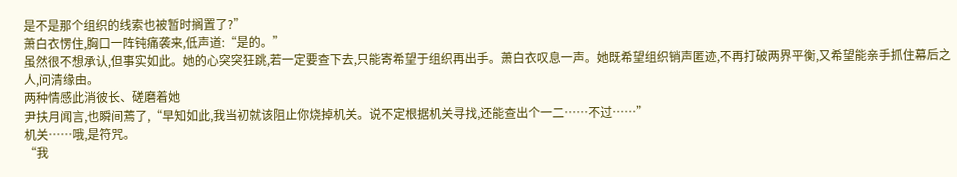是不是那个组织的线索也被暂时搁置了?”
萧白衣愣住,胸口一阵钝痛袭来,低声道:“是的。”
虽然很不想承认,但事实如此。她的心突突狂跳,若一定要查下去,只能寄希望于组织再出手。萧白衣叹息一声。她既希望组织销声匿迹,不再打破两界平衡,又希望能亲手抓住幕后之人,问清缘由。
两种情感此消彼长、磋磨着她
尹扶月闻言,也瞬间蔫了,“早知如此,我当初就该阻止你烧掉机关。说不定根据机关寻找,还能查出个一二……不过……”
机关……哦,是符咒。
“我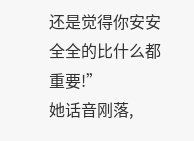还是觉得你安安全全的比什么都重要!”
她话音刚落,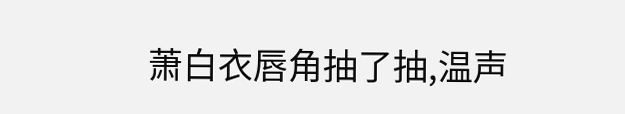萧白衣唇角抽了抽,温声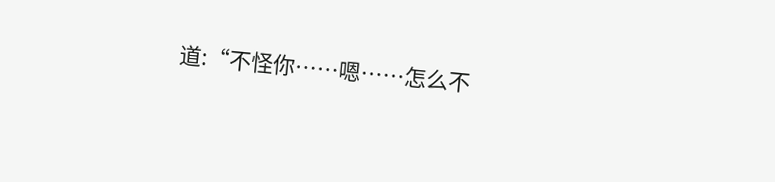道:“不怪你……嗯……怎么不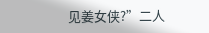见姜女侠?”二人